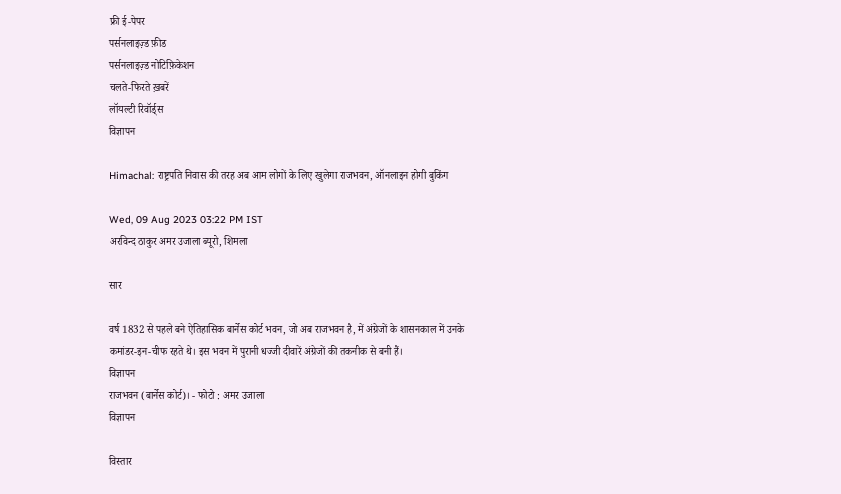फ्री ई-पेपर
पर्सनलाइज़्ड फ़ीड
पर्सनलाइज़्ड नोटिफ़िकेशन
चलते-फिरते ख़बरें
लॉयल्टी रिवॉर्ड्स
विज्ञापन

Himachal: राष्ट्रपति निवास की तरह अब आम लोगों के लिए खुलेगा राजभवन, ऑनलाइन होगी बुकिंग

Wed, 09 Aug 2023 03:22 PM IST
अरविन्द ठाकुर अमर उजाला ब्यूरो, शिमला

सार

वर्ष 1832 से पहले बने ऐतिहासिक बार्नेस कोर्ट भवन, जो अब राजभवन है, में अंग्रेजों के शासनकाल में उनके कमांडर-इन-चीफ रहते थे। इस भवन में पुरानी धज्जी दीवारें अंग्रेजों की तकनीक से बनी हैं।
विज्ञापन
राजभवन (बार्नेस कोर्ट)। - फोटो : अमर उजाला
विज्ञापन

विस्तार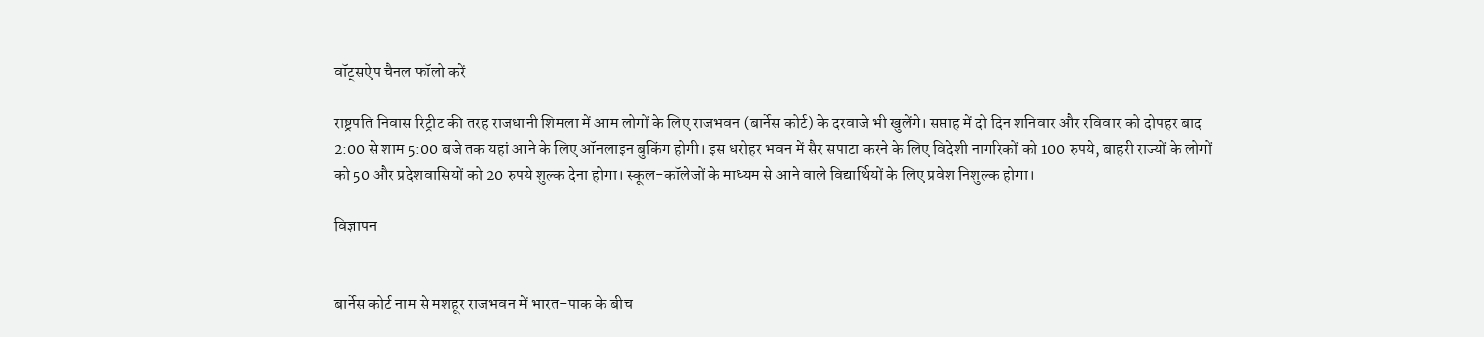वॉट्सऐप चैनल फॉलो करें

राष्ट्रपति निवास रिट्रीट की तरह राजधानी शिमला में आम लोगों के लिए राजभवन (बार्नेस कोर्ट) के दरवाजे भी खुलेंगे। सप्ताह में दो दिन शनिवार और रविवार को दोपहर बाद 2:00 से शाम 5:00 बजे तक यहां आने के लिए ऑनलाइन बुकिंग होगी। इस धरोहर भवन में सैर सपाटा करने के लिए विदेशी नागरिकों को 100 रुपये, बाहरी राज्यों के लोगों को 50 और प्रदेशवासियों को 20 रुपये शुल्क देना होगा। स्कूल-कॉलेजों के माध्यम से आने वाले विद्यार्थियों के लिए प्रवेश निशुल्क होगा।

विज्ञापन


बार्नेस कोर्ट नाम से मशहूर राजभवन में भारत-पाक के बीच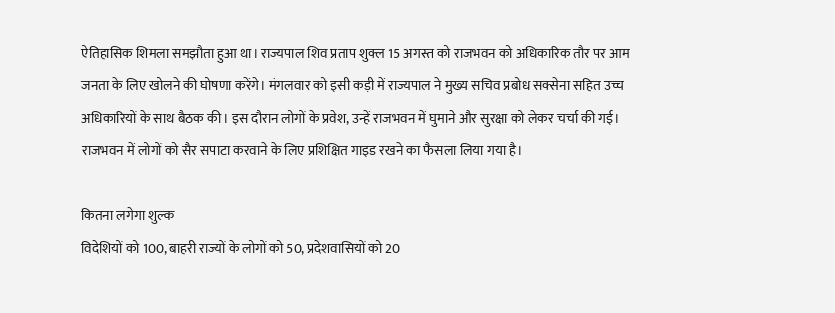ऐतिहासिक शिमला समझौता हुआ था। राज्यपाल शिव प्रताप शुक्ल 15 अगस्त को राजभवन को अधिकारिक तौर पर आम जनता के लिए खोलने की घोषणा करेंगे। मंगलवार को इसी कड़ी में राज्यपाल ने मुख्य सचिव प्रबोध सक्सेना सहित उच्च अधिकारियों के साथ बैठक की। इस दौरान लोगों के प्रवेश, उन्हें राजभवन में घुमाने और सुरक्षा को लेकर चर्चा की गई। राजभवन में लोगों को सैर सपाटा करवाने के लिए प्रशिक्षित गाइड रखने का फैसला लिया गया है।

कितना लगेगा शुल्क
विदेशियों को 100, बाहरी राज्यों के लोगों को 50, प्रदेशवासियों को 20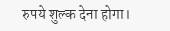रुपये शुल्क देना होगा।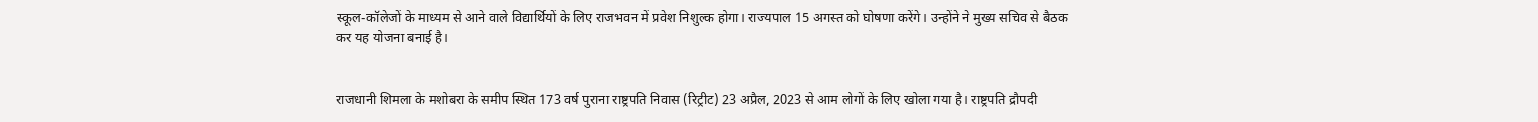स्कूल-कॉलेजों के माध्यम से आने वाले विद्यार्थियों के लिए राजभवन में प्रवेश निशुल्क होगा। राज्यपाल 15 अगस्त को घोषणा करेंगे। उन्होंने ने मुख्य सचिव से बैठक कर यह योजना बनाई है।


राजधानी शिमला के मशोबरा के समीप स्थित 173 वर्ष पुराना राष्ट्रपति निवास (रिट्रीट) 23 अप्रैल, 2023 से आम लोगों के लिए खोला गया है। राष्ट्रपति द्रौपदी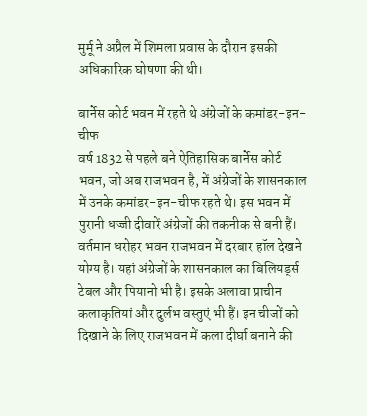मुर्मू ने अप्रैल में शिमला प्रवास के दौरान इसकी अधिकारिक घोषणा की थी।

बार्नेस कोर्ट भवन में रहते थे अंग्रेजों के कमांडर-इन-चीफ
वर्ष 1832 से पहले बने ऐतिहासिक बार्नेस कोर्ट भवन, जो अब राजभवन है, में अंग्रेजों के शासनकाल में उनके कमांडर-इन-चीफ रहते थे। इस भवन में पुरानी धज्जी दीवारें अंग्रेजों की तकनीक से बनी हैं। वर्तमान धरोहर भवन राजभवन में दरबार हॉल देखने योग्य है। यहां अंग्रेजों के शासनकाल का बिलियर्ड्स टेबल और पियानो भी है। इसके अलावा प्राचीन कलाकृतियां और दुर्लभ वस्तुएं भी हैं। इन चीजों को दिखाने के लिए राजभवन में कला दीर्घा बनाने की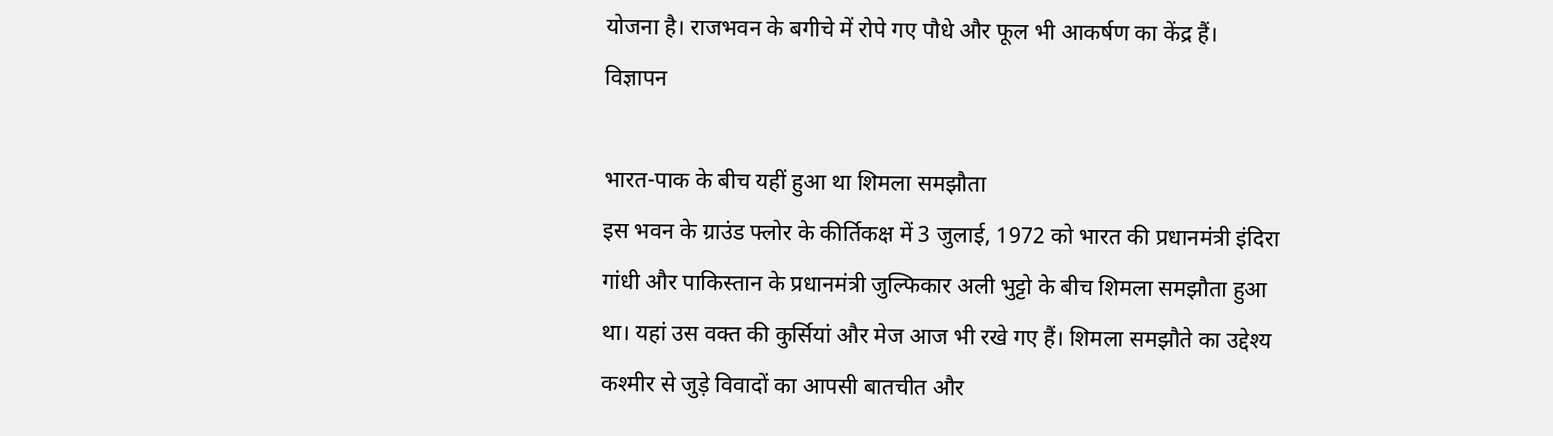योजना है। राजभवन के बगीचे में रोपे गए पौधे और फूल भी आकर्षण का केंद्र हैं।
विज्ञापन

भारत-पाक के बीच यहीं हुआ था शिमला समझौता
इस भवन के ग्राउंड फ्लोर के कीर्तिकक्ष में 3 जुलाई, 1972 को भारत की प्रधानमंत्री इंदिरा गांधी और पाकिस्तान के प्रधानमंत्री जुल्फिकार अली भुट्टो के बीच शिमला समझौता हुआ था। यहां उस वक्त की कुर्सियां और मेज आज भी रखे गए हैं। शिमला समझौते का उद्देश्य कश्मीर से जुड़े विवादों का आपसी बातचीत और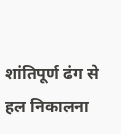शांतिपूर्ण ढंग से हल निकालना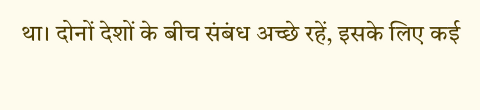था। दोनों देशों के बीच संबंध अच्छे रहें, इसके लिए कई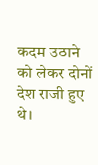कदम उठाने को लेकर दोनों देश राजी हुए थे।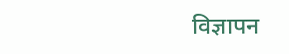विज्ञापन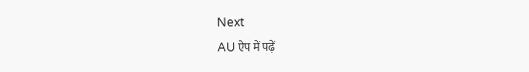Next
AU ऐप में पढ़ें